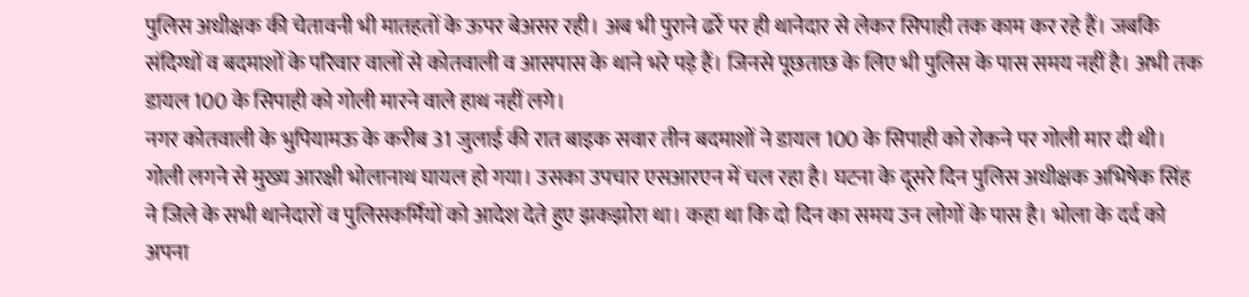पुलिस अधीक्षक की चेतावनी भी मातहतों के ऊपर बेअसर रही। अब भी पुराने ढर्रे पर ही थानेदार से लेकर सिपाही तक काम कर रहे हैं। जबकि संदिग्धों व बदमाशों के परिवार वालों से कोतवाली व आसपास के थाने भरे पड़े हैं। जिनसे पूछताछ के लिए भी पुलिस के पास समय नहीं है। अभी तक डायल 100 के सिपाही को गोली मारने वाले हाथ नहीं लगे।
नगर कोतवाली के भुपियामऊ के करीब 31 जुलाई की रात बाइक सवार तीन बदमाशों ने डायल 100 के सिपाही को रोकने पर गोली मार दी थी। गोली लगने से मुख्य आरक्षी भोलानाथ घायल हो गया। उसका उपचार एसआरएन में चल रहा है। घटना के दूसरे दिन पुलिस अधीक्षक अभिषेक सिंह ने जिले के सभी थानेदारों व पुलिसकर्मियों को आदेश देते हुए झकझोरा था। कहा था कि दो दिन का समय उन लोगों के पास है। भोला के दर्द को अपना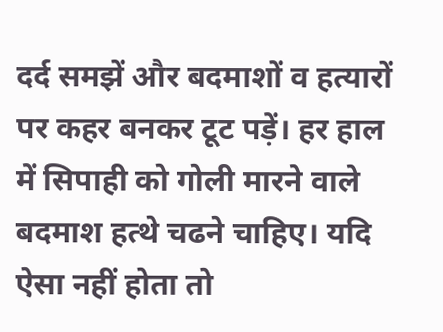दर्द समझें और बदमाशों व हत्यारों पर कहर बनकर टूट पड़ें। हर हाल में सिपाही को गोली मारने वाले बदमाश हत्थे चढने चाहिए। यदि ऐसा नहीं होता तो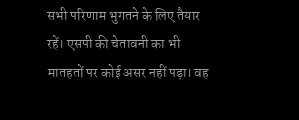सभी परिणाम भुगतने के लिए तैयार रहें। एसपी की चेतावनी का भी मातहतों पर कोई असर नहीं पड़ा। वह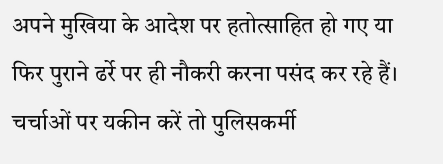अपने मुखिया के आदेश पर हतोत्साहित हो गए या फिर पुराने ढर्रे पर ही नौकरी करना पसंद कर रहे हैं। चर्चाओं पर यकीन करें तो पुलिसकर्मी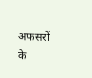अफसरों के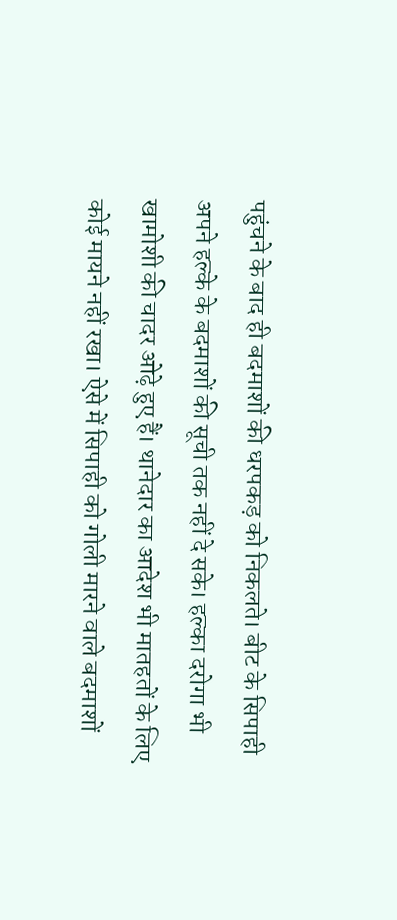पहुंचने के बाद ही बदमाशों की धरपकड़ को निकलते। बीट के सिपाही अपने हल्के के बदमाशों की सूची तक नहीं दे सके। हल्का दरोगा भी खामोशी की चादर ओढ़े हुए हैं। थानेदार का आदेश भी मातहतों के लिए कोई मायने नहीं रखा। ऐसे में सिपाही को गोली मारने वाले बदमाशों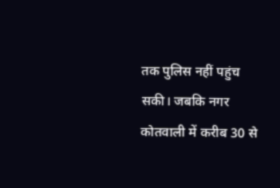तक पुलिस नहीं पहुंच सकी। जबकि नगर कोतवाली में करीब 30 से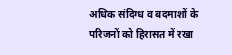अधिक संदिग्ध व बदमाशों के परिजनों को हिरासत में रखा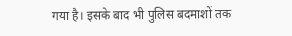गया है। इसके बाद भी पुलिस बदमाशों तक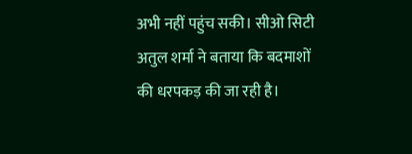अभी नहीं पहुंच सकी। सीओ सिटी अतुल शर्मा ने बताया कि बदमाशों की धरपकड़ की जा रही है।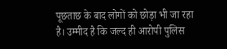पूछताछ के बाद लोगों को छोड़ा भी जा रहा है। उम्मीद है कि जल्द ही आरोपी पुलिस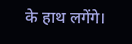के हाथ लगेंगे।